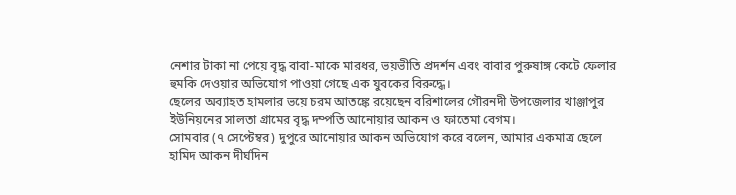নেশার টাকা না পেয়ে বৃদ্ধ বাবা-মাকে মারধর, ভয়ভীতি প্রদর্শন এবং বাবার পুরুষাঙ্গ কেটে ফেলার হুমকি দেওয়ার অভিযোগ পাওয়া গেছে এক যুবকের বিরুদ্ধে।
ছেলের অব্যাহত হামলার ভয়ে চরম আতঙ্কে রয়েছেন বরিশালের গৌরনদী উপজেলার খাঞ্জাপুর ইউনিয়নের সালতা গ্রামের বৃদ্ধ দম্পতি আনোয়ার আকন ও ফাতেমা বেগম।
সোমবার (৭ সেপ্টেম্বর) দুপুরে আনোয়ার আকন অভিযোগ করে বলেন, আমার একমাত্র ছেলে হামিদ আকন দীর্ঘদিন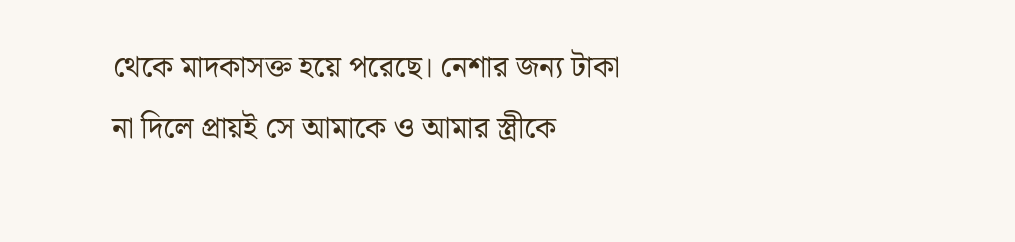থেকে মাদকাসক্ত হয়ে পরেছে। নেশার জন্য টাকা না দিলে প্রায়ই সে আমাকে ও আমার স্ত্রীকে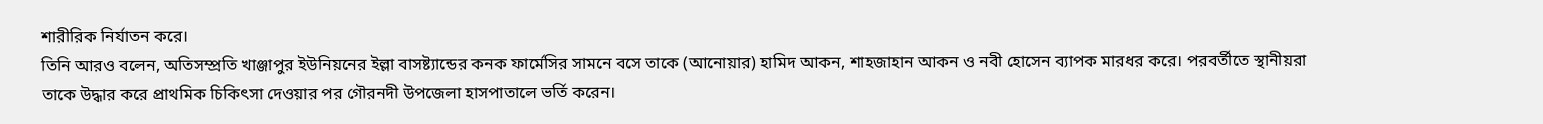শারীরিক নির্যাতন করে।
তিনি আরও বলেন, অতিসম্প্রতি খাঞ্জাপুর ইউনিয়নের ইল্লা বাসষ্ট্যান্ডের কনক ফার্মেসির সামনে বসে তাকে (আনোয়ার) হামিদ আকন, শাহজাহান আকন ও নবী হোসেন ব্যাপক মারধর করে। পরবর্তীতে স্থানীয়রা তাকে উদ্ধার করে প্রাথমিক চিকিৎসা দেওয়ার পর গৌরনদী উপজেলা হাসপাতালে ভর্তি করেন।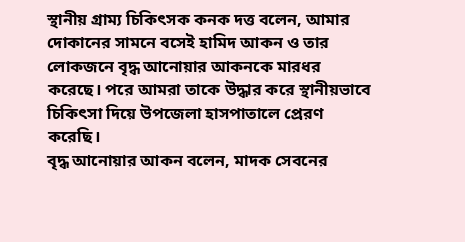স্থানীয় গ্রাম্য চিকিৎসক কনক দত্ত বলেন, আমার দোকানের সামনে বসেই হামিদ আকন ও তার লোকজনে বৃদ্ধ আনোয়ার আকনকে মারধর করেছে। পরে আমরা তাকে উদ্ধার করে স্থানীয়ভাবে চিকিৎসা দিয়ে উপজেলা হাসপাতালে প্রেরণ করেছি।
বৃদ্ধ আনোয়ার আকন বলেন, মাদক সেবনের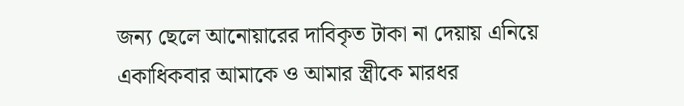জন্য ছেলে আনোয়ারের দাবিকৃত টাকা না দেয়ায় এনিয়ে একাধিকবার আমাকে ও আমার স্ত্রীকে মারধর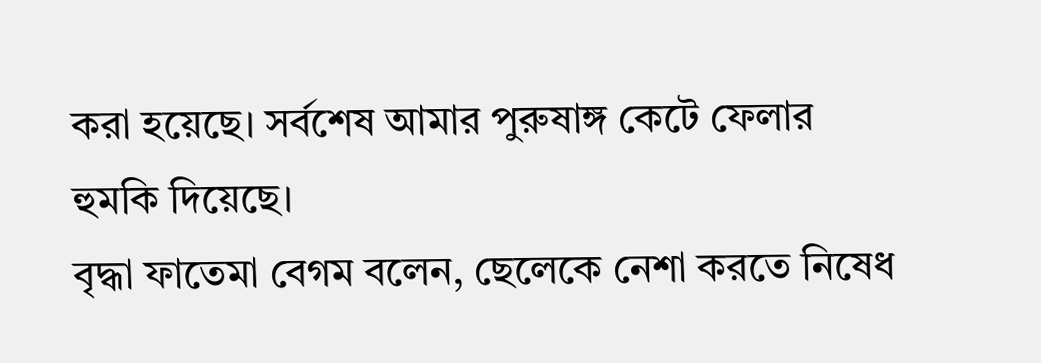করা হয়েছে। সর্বশেষ আমার পুরুষাঙ্গ কেটে ফেলার হুমকি দিয়েছে।
বৃদ্ধা ফাতেমা বেগম বলেন, ছেলেকে নেশা করতে নিষেধ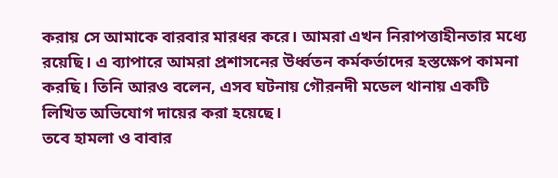করায় সে আমাকে বারবার মারধর করে। আমরা এখন নিরাপত্তাহীনতার মধ্যে রয়েছি। এ ব্যাপারে আমরা প্রশাসনের উর্ধ্বতন কর্মকর্তাদের হস্তক্ষেপ কামনা করছি। তিনি আরও বলেন, এসব ঘটনায় গৌরনদী মডেল থানায় একটি লিখিত অভিযোগ দায়ের করা হয়েছে।
তবে হামলা ও বাবার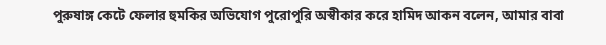পুরুষাঙ্গ কেটে ফেলার হুমকির অভিযোগ পুরোপুরি অস্বীকার করে হামিদ আকন বলেন, আমার বাবা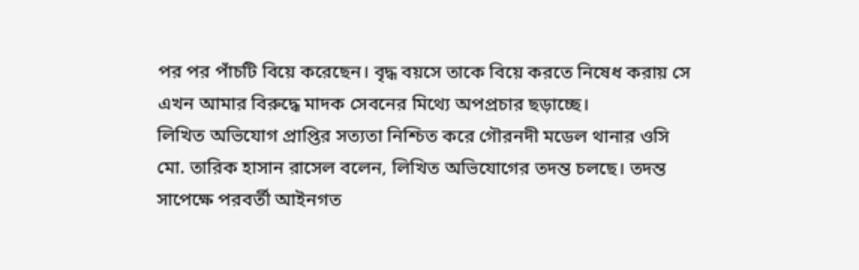পর পর পাঁচটি বিয়ে করেছেন। বৃদ্ধ বয়সে তাকে বিয়ে করতে নিষেধ করায় সে এখন আমার বিরুদ্ধে মাদক সেবনের মিথ্যে অপপ্রচার ছড়াচ্ছে।
লিখিত অভিযোগ প্রাপ্তির সত্যতা নিশ্চিত করে গৌরনদী মডেল থানার ওসি মো. তারিক হাসান রাসেল বলেন, লিখিত অভিযোগের তদন্ত চলছে। তদন্ত সাপেক্ষে পরবর্তী আইনগত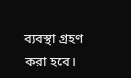ব্যবস্থা গ্রহণ করা হবে।